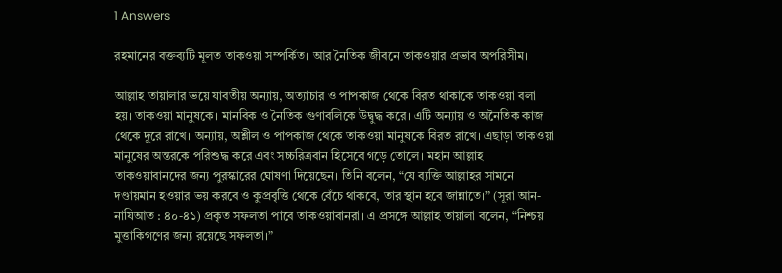1 Answers

রহমানের বক্তব্যটি মূলত তাকওয়া সম্পর্কিত। আর নৈতিক জীবনে তাকওয়ার প্রভাব অপরিসীম।

আল্লাহ তায়ালার ভয়ে যাবতীয় অন্যায়, অত্যাচার ও পাপকাজ থেকে বিরত থাকাকে তাকওয়া বলা হয়। তাকওয়া মানুষকে। মানবিক ও নৈতিক গুণাবলিকে উদ্বুদ্ধ করে। এটি অন্যায় ও অনৈতিক কাজ থেকে দূরে রাখে। অন্যায়, অশ্লীল ও পাপকাজ থেকে তাকওয়া মানুষকে বিরত রাখে। এছাড়া তাকওয়া মানুষের অন্তরকে পরিশুদ্ধ করে এবং সচ্চরিত্রবান হিসেবে গড়ে তোলে। মহান আল্লাহ তাকওয়াবানদের জন্য পুরস্কারের ঘোষণা দিয়েছেন। তিনি বলেন, “যে ব্যক্তি আল্লাহর সামনে দণ্ডায়মান হওয়ার ভয় করবে ও কুপ্রবৃত্তি থেকে বেঁচে থাকবে, তার স্থান হবে জান্নাতে।” (সূরা আন-নাযিআত : ৪০-৪১) প্রকৃত সফলতা পাবে তাকওয়াবানরা। এ প্রসঙ্গে আল্লাহ তায়ালা বলেন, “নিশ্চয় মুত্তাকিগণের জন্য রয়েছে সফলতা।”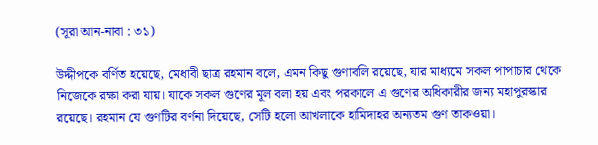(সূরা আন-নাবা : ৩১)

উদ্দীপকে বর্ণিত হয়েছে, মেধাবী ছাত্র রহমান বলে, এমন কিছু গুণাবলি রয়েছে, যার মাধ্যমে সকল পাপাচার থেকে নিজেকে রক্ষা করা যায়। যাকে সকল গুণের মূল বলা হয় এবং পরকালে এ গুণের অধিকারীর জন্য মহাপুরস্কার রয়েছে। রহমান যে গুণটির বর্ণনা দিয়েছে, সেটি হলো আখলাকে হামিদাহর অন্যতম গুণ তাকওয়া।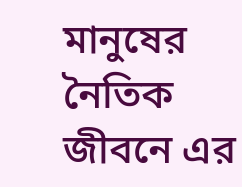মানুষের নৈতিক জীবনে এর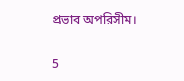প্রভাব অপরিসীম।

5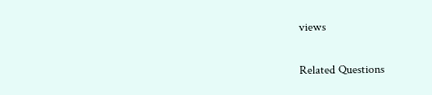views

Related Questions